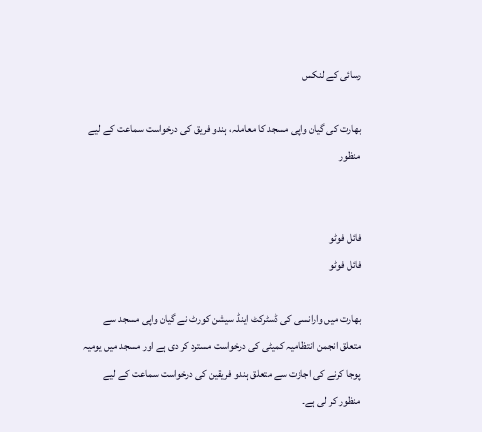رسائی کے لنکس

بھارت کی گیان واپی مسجد کا معاملہ، ہندو فریق کی درخواست سماعت کے لیے منظور


فائل فوٹو
فائل فوٹو

بھارت میں وارانسی کی ڈسٹرکٹ اینڈ سیشن کورٹ نے گیان واپی مسجد سے متعلق انجمن انتظامیہ کمیٹی کی درخواست مسترد کر دی ہے اور مسجد میں یومیہ پوجا کرنے کی اجازت سے متعلق ہندو فریقین کی درخواست سماعت کے لیے منظور کر لی ہے۔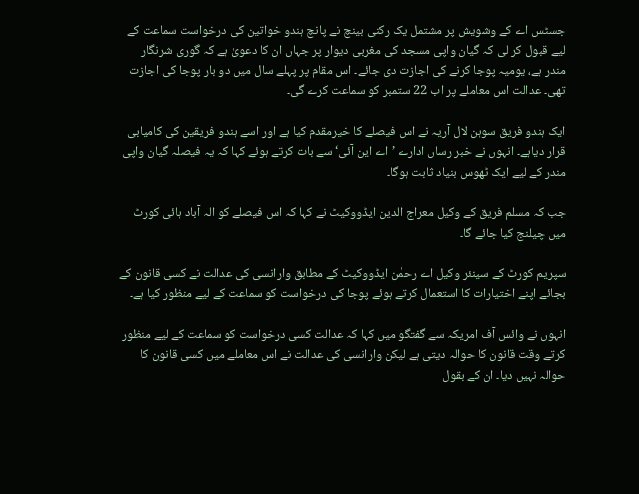جسٹس اے کے وشویش پر مشتمل یک رکنی بینچ نے پانچ ہندو خواتین کی درخواست سماعت کے لیے قبول کر لی کہ گیان واپی مسجد کی مغربی دیوار پر جہاں ان کا دعویٰ ہے کہ گوری شرنگار مندر ہے، یومیہ پوجا کرنے کی اجازت دی جائے۔ اس مقام پر پہلے سال میں دو بار پوجا کی اجازت تھی۔ عدالت اس معاملے پر اب 22 ستمبر کو سماعت کرے گی۔

ایک ہندو فریق سوہن لال آریہ نے اس فیصلے کا خیرمقدم کیا ہے اور اسے ہندو فریقین کی کامیابی قرار دیاہے۔ انہوں نے خبر رساں ادارے ’اے این آئی‘ سے بات کرتے ہوئے کہا کہ یہ فیصلہ گیان واپی مندر کے لیے ایک ٹھوس بنیاد ثابت ہوگا۔

جب کہ مسلم فریق کے وکیل معراج الدین ایڈووکیٹ نے کہا کہ اس فیصلے کو الہ آباد ہائی کورٹ میں چیلنج کیا جائے گا۔

سپریم کورٹ کے سینئر وکیل اے رحمٰن ایڈووکیٹ کے مطابق وارانسی کی عدالت نے کسی قانون کے بجائے اپنے اختیارات کا استعمال کرتے ہوئے پوجا کی درخواست کو سماعت کے لیے منظور کیا ہے۔

انہوں نے وائس آف امریکہ سے گفتگو میں کہا کہ عدالت کسی درخواست کو سماعت کے لیے منظور کرتے وقت قانون کا حوالہ دیتی ہے لیکن وارانسی کی عدالت نے اس معاملے میں کسی قانون کا حوالہ نہیں دیا۔ ان کے بقول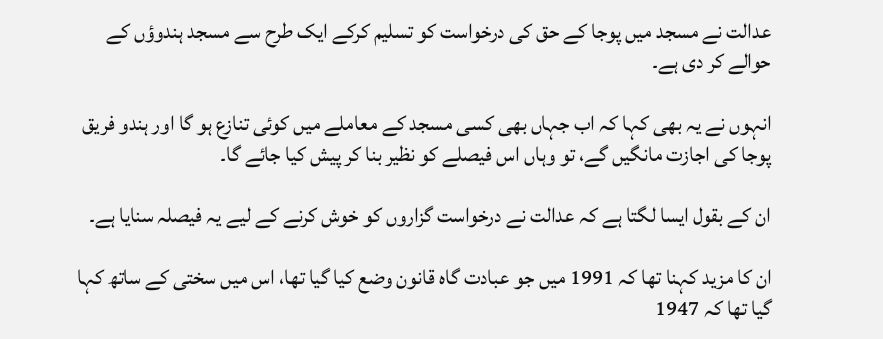عدالت نے مسجد میں پوجا کے حق کی درخواست کو تسلیم کرکے ایک طرح سے مسجد ہندوؤں کے حوالے کر دی ہے۔

انہوں نے یہ بھی کہا کہ اب جہاں بھی کسی مسجد کے معاملے میں کوئی تنازع ہو گا اور ہندو فریق پوجا کی اجازت مانگیں گے، تو وہاں اس فیصلے کو نظیر بنا کر پیش کیا جائے گا۔

ان کے بقول ایسا لگتا ہے کہ عدالت نے درخواست گزاروں کو خوش کرنے کے لیے یہ فیصلہ سنایا ہے۔

ان کا مزید کہنا تھا کہ 1991 میں جو عبادت گاہ قانون وضع کیا گیا تھا، اس میں سختی کے ساتھ کہا گیا تھا کہ 1947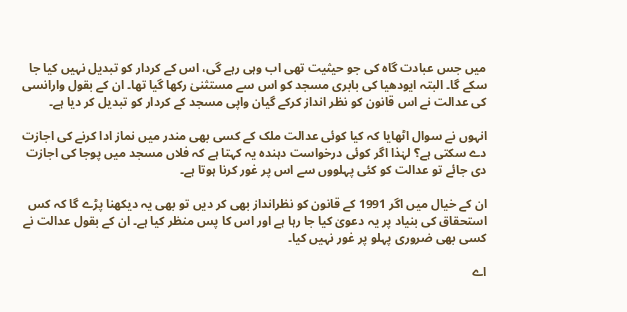میں جس عبادت گاہ کی جو حیثیت تھی اب وہی رہے گی، اس کے کردار کو تبدیل نہیں کیا جا سکے گا۔ البتہ ایودھیا کی بابری مسجد کو اس سے مستثنیٰ رکھا گیا تھا۔ ان کے بقول وارانسی کی عدالت نے اس قانون کو نظر انداز کرکے گیان واپی مسجد کے کردار کو تبدیل کر دیا ہے۔

انہوں نے سوال اٹھایا کہ کیا کوئی عدالت ملک کے کسی بھی مندر میں نماز ادا کرنے کی اجازت دے سکتی ہے؟ لہٰذا اگر کوئی درخواست دہندہ یہ کہتا ہے کہ فلاں مسجد میں پوجا کی اجازت دی جائے تو عدالت کو کئی پہلووں سے اس پر غور کرنا ہوتا ہے۔

ان کے خیال میں اگر 1991 کے قانون کو نظرانداز بھی کر دیں تو بھی یہ دیکھنا پڑے گا کہ کس استحقاق کی بنیاد پر یہ دعویٰ کیا جا رہا ہے اور اس کا پس منظر کیا ہے۔ ان کے بقول عدالت نے کسی بھی ضروری پہلو پر غور نہیں کیا۔

اے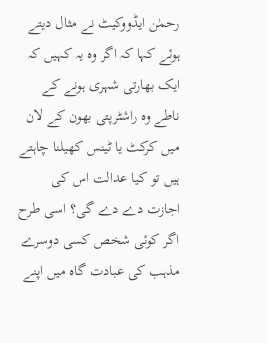رحمٰن ایڈووکیٹ نے مثال دیتے ہوئے کہا کہ اگر وہ یہ کہیں کہ ایک بھارتی شہری ہونے کے ناطے وہ راشٹرپتی بھون کے لان میں کرکٹ یا ٹینس کھیلنا چاہتے ہیں تو کیا عدالت اس کی اجازت دے دے گی؟ اسی طرح اگر کوئی شخص کسی دوسرے مذہب کی عبادت گاہ میں اپنے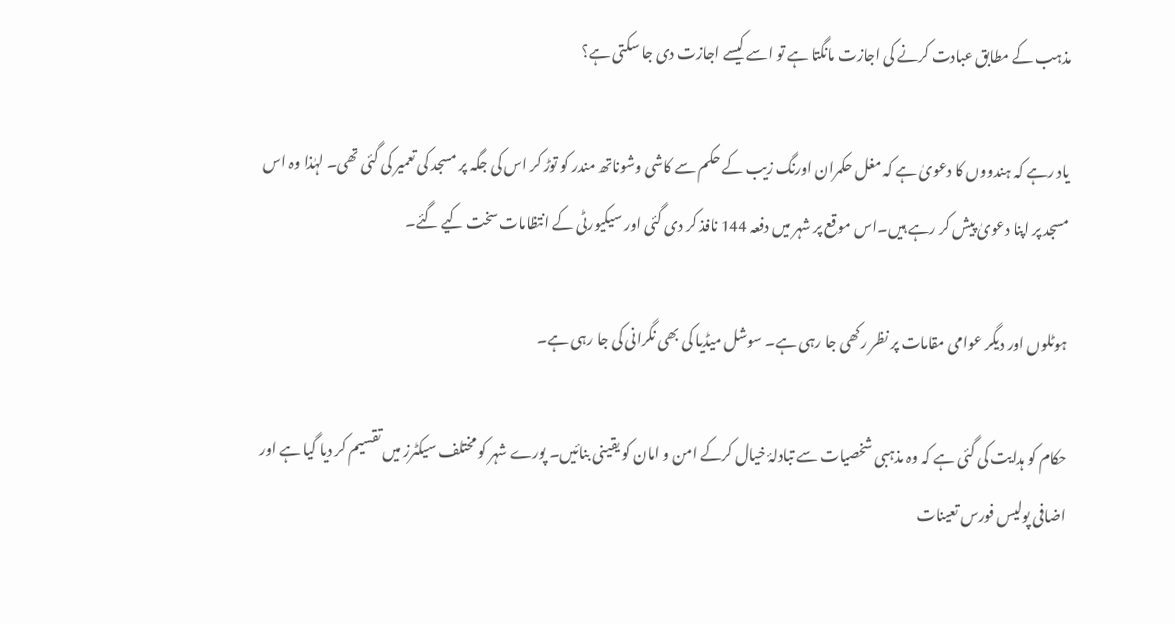مذہب کے مطابق عبادت کرنے کی اجازت مانگتا ہے تو اسے کیسے اجازت دی جا سکتی ہے؟

یاد رہے کہ ہندووں کا دعویٰ ہے کہ مغل حکمران اورنگ زیب کے حکم سے کاشی وشوناتھ مندر کو توڑ کر اس کی جگہ پر مسجد کی تعمیر کی گئی تھی۔ لہٰذا وہ اس مسجد پر اپنا دعویٰ پیش کر رہے ہیں۔اس موقع پر شہر میں دفعہ 144 نافذ کر دی گئی اور سیکیورٹی کے انتظامات سخت کیے گئے۔

ہوٹلوں اور دیگر عوامی مقامات پر نظر رکھی جا رہی ہے۔ سوشل میڈیا کی بھی نگرانی کی جا رہی ہے۔

حکام کو ہدایت کی گئی ہے کہ وہ مذہبی شخصیات سے تبادلۂ خیال کرکے امن و امان کو یقینی بنائیں۔ پورے شہر کو مختلف سیکٹرز میں تقسیم کر دیا گیا ہے اور اضافی پولیس فورس تعینات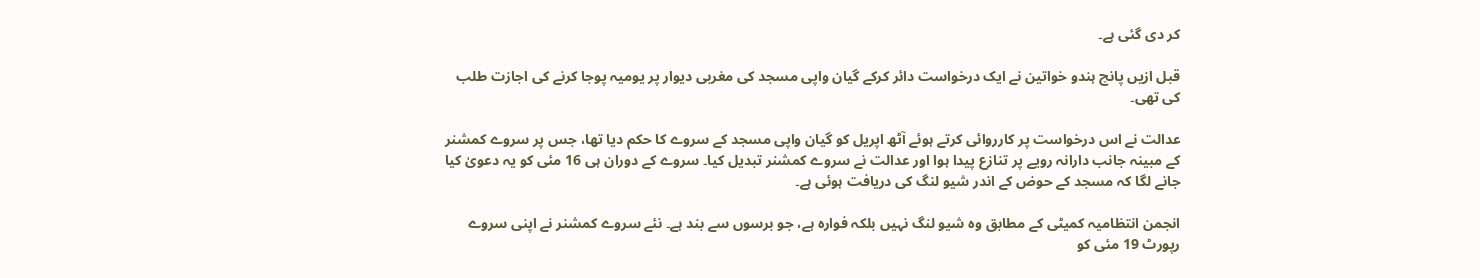کر دی گئی ہے۔

قبل ازیں پانچ ہندو خواتین نے ایک درخواست دائر کرکے گیان واپی مسجد کی مغربی دیوار پر یومیہ پوجا کرنے کی اجازت طلب کی تھی۔

عدالت نے اس درخواست پر کارروائی کرتے ہوئے آٹھ اپریل کو گیان واپی مسجد کے سروے کا حکم دیا تھا، جس پر سروے کمشنر کے مبینہ جانب دارانہ رویے پر تنازع پیدا ہوا اور عدالت نے سروے کمشنر تبدیل کیا۔ سروے کے دوران ہی 16 مئی کو یہ دعویٰ کیا جانے لگا کہ مسجد کے حوض کے اندر شیو لنگ کی دریافت ہوئی ہے۔

انجمن انتظامیہ کمیٹی کے مطابق وہ شیو لنگ نہیں بلکہ فوارہ ہے، جو برسوں سے بند ہے۔ نئے سروے کمشنر نے اپنی سروے رپورٹ 19 مئی کو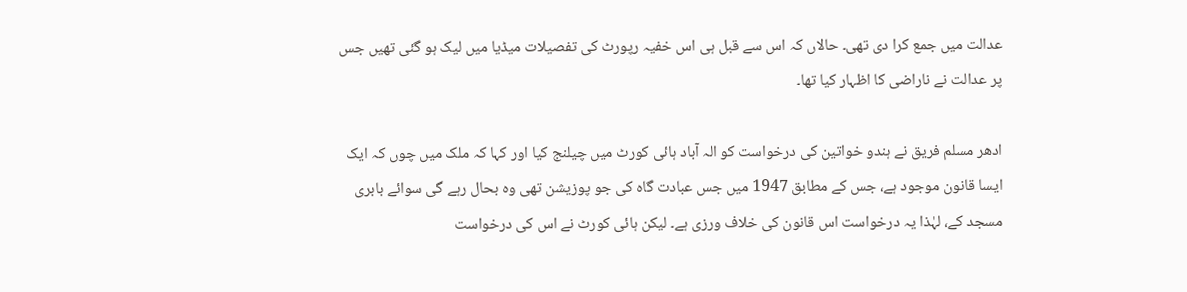عدالت میں جمع کرا دی تھی۔ حالاں کہ اس سے قبل ہی اس خفیہ رپورٹ کی تفصیلات میڈیا میں لیک ہو گئی تھیں جس پر عدالت نے ناراضی کا اظہار کیا تھا۔

ادھر مسلم فریق نے ہندو خواتین کی درخواست کو الہ آباد ہائی کورٹ میں چیلنج کیا اور کہا کہ ملک میں چوں کہ ایک ایسا قانون موجود ہے، جس کے مطابق 1947 میں جس عبادت گاہ کی جو پوزیشن تھی وہ بحال رہے گی سوائے بابری مسجد کے، لہٰذا یہ درخواست اس قانون کی خلاف ورزی ہے۔ لیکن ہائی کورٹ نے اس کی درخواست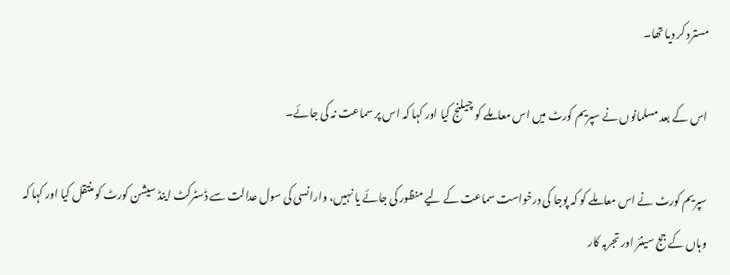مسترد کر دیا تھا۔

اس کے بعد مسلمانوں نے سپریم کورٹ میں اس معاملے کو چیلنج کیا اور کہا کہ اس پر سماعت نہ کی جائے۔

سپریم کورٹ نے اس معاملے کو کہ پوجا کی درخواست سماعت کے لیے منظور کی جائے یا نہیں، وارانسی کی سول عدالت سے ڈسٹرکٹ اینڈ سیشن کورٹ کو منتقل کیا اور کہا کہ وہاں کے جج سینئر اور تجربہ کار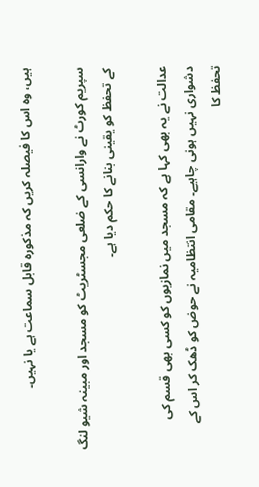ہیں، وہ اس کا فیصلہ کریں کہ مذکورہ قابل سماعت ہے یا نہیں۔

سپریم کورٹ نے وارانسی کے ضلعی مجسٹریٹ کو مسجد اور مبینہ شیو لنگ کے تحفظ کو یقینی بنانے کا حکم دیا ہے۔

عدالت نے یہ بھی کہا ہے کہ مسجد میں نمازیوں کو کسی بھی قسم کی دشواری نہیں ہونی چاہیے۔ مقامی انتظامیہ نے حوض کو ڈھک کر اس کے تحفظ کا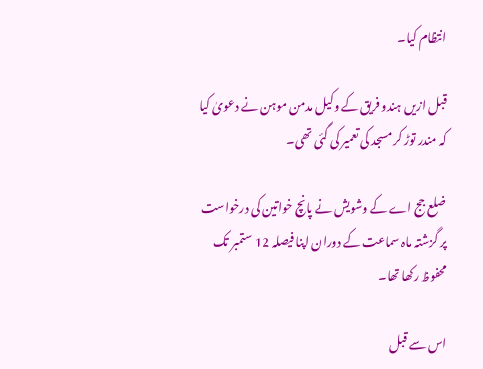انتظام کیا۔

قبل ازیں ہندو فریق کے وکیل مدمن موہن نے دعویٰ کیا کہ مندر توڑ کر مسجد کی تعمیر کی گئی تھی۔

ضلع جج اے کے وشویش نے پانچ خواتین کی درخواست پر گزشتہ ماہ سماعت کے دوران اپنا فیصلہ 12 ستمبر تک محفوظ رکھا تھا۔

اس سے قبل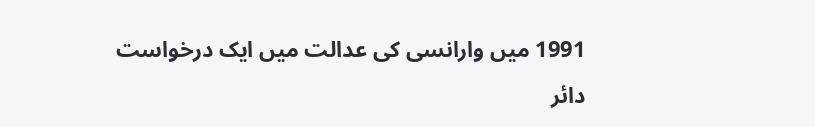1991 میں وارانسی کی عدالت میں ایک درخواست دائر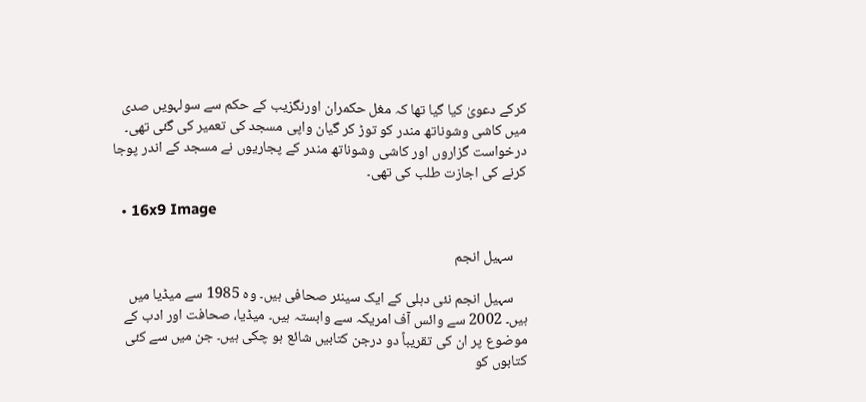کرکے دعویٰ کیا گیا تھا کہ مغل حکمران اورنگزیب کے حکم سے سولہویں صدی میں کاشی وشوناتھ مندر کو توڑ کر گیان واپی مسجد کی تعمیر کی گئی تھی۔ درخواست گزاروں اور کاشی وشوناتھ مندر کے پجاریوں نے مسجد کے اندر پوجا کرنے کی اجازت طلب کی تھی۔

  • 16x9 Image

    سہیل انجم

    سہیل انجم نئی دہلی کے ایک سینئر صحافی ہیں۔ وہ 1985 سے میڈیا میں ہیں۔ 2002 سے وائس آف امریکہ سے وابستہ ہیں۔ میڈیا، صحافت اور ادب کے موضوع پر ان کی تقریباً دو درجن کتابیں شائع ہو چکی ہیں۔ جن میں سے کئی کتابوں کو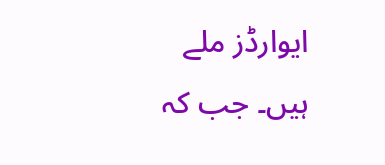ایوارڈز ملے ہیں۔ جب کہ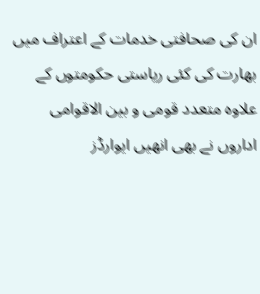ان کی صحافتی خدمات کے اعتراف میں بھارت کی کئی ریاستی حکومتوں کے علاوہ متعدد قومی و بین الاقوامی اداروں نے بھی انھیں ایوارڈز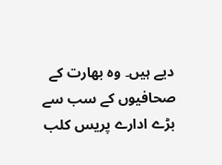دیے ہیں۔ وہ بھارت کے صحافیوں کے سب سے بڑے ادارے پریس کلب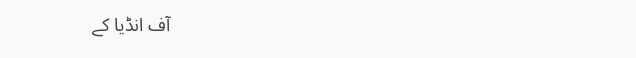آف انڈیا کے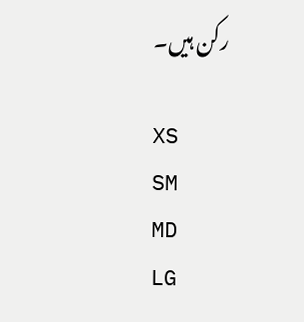رکن ہیں۔

XS
SM
MD
LG